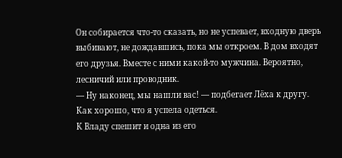Он собирается что-то сказать, но не успевает, входную дверь выбивают, не дождавшись, пока мы откроем. В дом входят его друзья. Вместе с ними какой-то мужчина. Вероятно, лесничий или проводник.
— Ну наконец, мы нашли вас! — подбегает Лёха к другу.
Как хорошо, что я успела одеться.
К Владу спешит и одна из его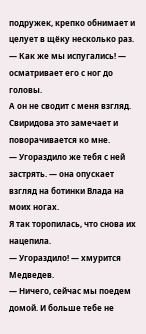подружек, крепко обнимает и целует в щёку несколько раз.
— Как же мы испугались! — осматривает его с ног до головы.
А он не сводит с меня взгляд. Свиридова это замечает и поворачивается ко мне.
— Угораздило же тебя с ней застрять. — она опускает взгляд на ботинки Влада на моих ногах.
Я так торопилась, что снова их нацепила.
— Угораздило! — хмурится Медведев.
— Ничего, сейчас мы поедем домой. И больше тебе не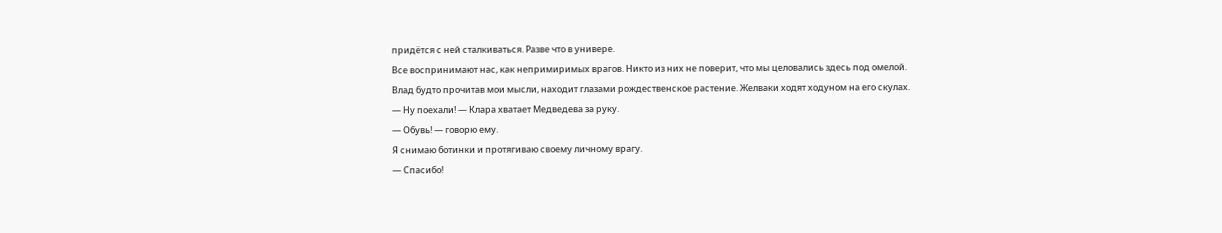придётся с ней сталкиваться. Разве что в универе.
Все воспринимают нас, как непримиримых врагов. Никто из них не поверит, что мы целовались здесь под омелой.
Влад будто прочитав мои мысли, находит глазами рождественское растение. Желваки ходят ходуном на его скулах.
— Ну поехали! — Клара хватает Медведева за руку.
— Обувь! — говорю ему.
Я снимаю ботинки и протягиваю своему личному врагу.
— Спасибо!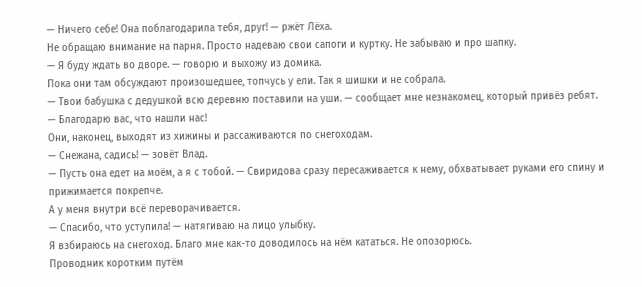— Ничего себе! Она поблагодарила тебя, друг! — ржёт Лёха.
Не обращаю внимание на парня. Просто надеваю свои сапоги и куртку. Не забываю и про шапку.
— Я буду ждать во дворе. — говорю и выхожу из домика.
Пока они там обсуждают произошедшее, топчусь у ели. Так я шишки и не собрала.
— Твои бабушка с дедушкой всю деревню поставили на уши. — сообщает мне незнакомец, который привёз ребят.
— Благодарю вас, что нашли нас!
Они, наконец, выходят из хижины и рассаживаются по снегоходам.
— Снежана, садись! — зовёт Влад.
— Пусть она едет на моём, а я с тобой. — Свиридова сразу пересаживается к нему, обхватывает руками его спину и прижимается покрепче.
А у меня внутри всё переворачивается.
— Спасибо, что уступила! — натягиваю на лицо улыбку.
Я взбираюсь на снегоход. Благо мне как-то доводилось на нём кататься. Не опозорюсь.
Проводник коротким путём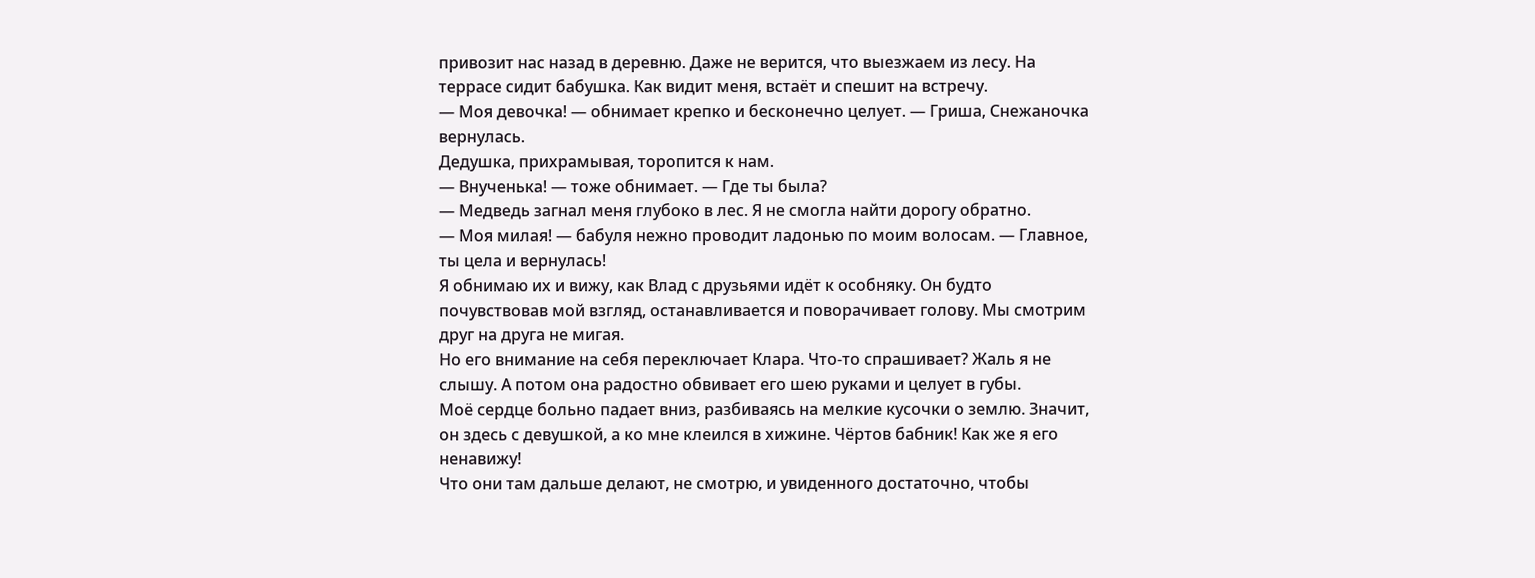привозит нас назад в деревню. Даже не верится, что выезжаем из лесу. На террасе сидит бабушка. Как видит меня, встаёт и спешит на встречу.
— Моя девочка! — обнимает крепко и бесконечно целует. — Гриша, Снежаночка вернулась.
Дедушка, прихрамывая, торопится к нам.
— Внученька! — тоже обнимает. — Где ты была?
— Медведь загнал меня глубоко в лес. Я не смогла найти дорогу обратно.
— Моя милая! — бабуля нежно проводит ладонью по моим волосам. — Главное, ты цела и вернулась!
Я обнимаю их и вижу, как Влад с друзьями идёт к особняку. Он будто почувствовав мой взгляд, останавливается и поворачивает голову. Мы смотрим друг на друга не мигая.
Но его внимание на себя переключает Клара. Что-то спрашивает? Жаль я не слышу. А потом она радостно обвивает его шею руками и целует в губы.
Моё сердце больно падает вниз, разбиваясь на мелкие кусочки о землю. Значит, он здесь с девушкой, а ко мне клеился в хижине. Чёртов бабник! Как же я его ненавижу!
Что они там дальше делают, не смотрю, и увиденного достаточно, чтобы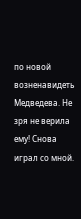по новой возненавидеть Медведева. Не зря не верила ему! Снова играл со мной.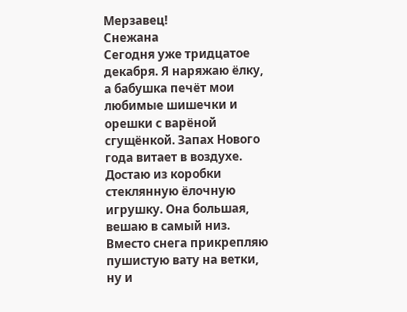Мерзавец!
Снежана
Сегодня уже тридцатое декабря. Я наряжаю ёлку, а бабушка печёт мои любимые шишечки и орешки с варёной сгущёнкой. Запах Нового года витает в воздухе.
Достаю из коробки стеклянную ёлочную игрушку. Она большая, вешаю в самый низ. Вместо снега прикрепляю пушистую вату на ветки, ну и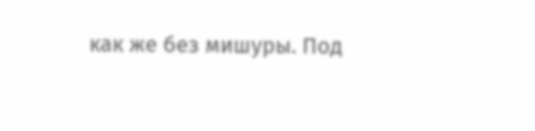как же без мишуры. Под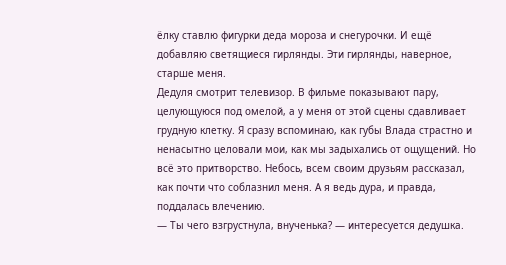ёлку ставлю фигурки деда мороза и снегурочки. И ещё добавляю светящиеся гирлянды. Эти гирлянды, наверное, старше меня.
Дедуля смотрит телевизор. В фильме показывают пару, целующуюся под омелой, а у меня от этой сцены сдавливает грудную клетку. Я сразу вспоминаю, как губы Влада страстно и ненасытно целовали мои, как мы задыхались от ощущений. Но всё это притворство. Небось, всем своим друзьям рассказал, как почти что соблазнил меня. А я ведь дура, и правда, поддалась влечению.
— Ты чего взгрустнула, внученька? — интересуется дедушка.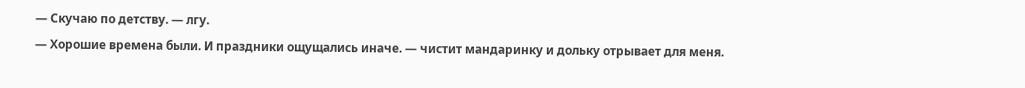— Скучаю по детству. — лгу.
— Хорошие времена были. И праздники ощущались иначе. — чистит мандаринку и дольку отрывает для меня.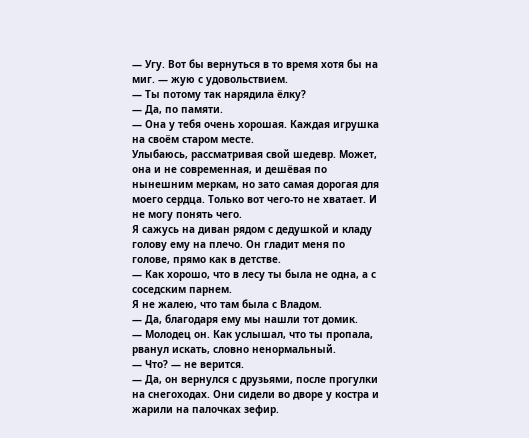— Угу. Вот бы вернуться в то время хотя бы на миг. — жую с удовольствием.
— Ты потому так нарядила ёлку?
— Да, по памяти.
— Она у тебя очень хорошая. Каждая игрушка на своём старом месте.
Улыбаюсь, рассматривая свой шедевр. Может, она и не современная, и дешёвая по нынешним меркам, но зато самая дорогая для моего сердца. Только вот чего-то не хватает. И не могу понять чего.
Я сажусь на диван рядом с дедушкой и кладу голову ему на плечо. Он гладит меня по голове, прямо как в детстве.
— Как хорошо, что в лесу ты была не одна, а с соседским парнем.
Я не жалею, что там была с Владом.
— Да, благодаря ему мы нашли тот домик.
— Молодец он. Как услышал, что ты пропала, рванул искать, словно ненормальный.
— Что? — не верится.
— Да, он вернулся с друзьями, после прогулки на снегоходах. Они сидели во дворе у костра и жарили на палочках зефир.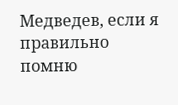Медведев, если я правильно помню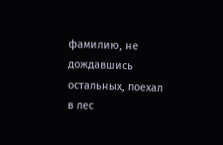фамилию, не дождавшись остальных, поехал в лес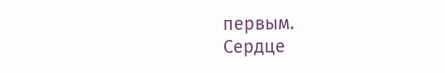первым.
Сердце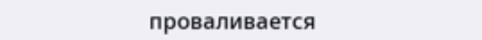проваливается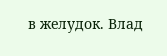в желудок. Влад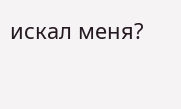искал меня?